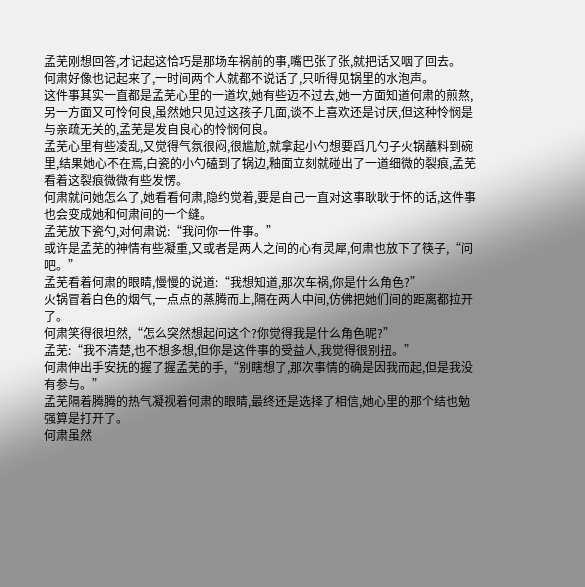孟芜刚想回答,才记起这恰巧是那场车祸前的事,嘴巴张了张,就把话又咽了回去。
何肃好像也记起来了,一时间两个人就都不说话了,只听得见锅里的水泡声。
这件事其实一直都是孟芜心里的一道坎,她有些迈不过去,她一方面知道何肃的煎熬,另一方面又可怜何良,虽然她只见过这孩子几面,谈不上喜欢还是讨厌,但这种怜悯是与亲疏无关的,孟芜是发自良心的怜悯何良。
孟芜心里有些凌乱,又觉得气氛很闷,很尴尬,就拿起小勺想要舀几勺子火锅蘸料到碗里,结果她心不在焉,白瓷的小勺磕到了锅边,釉面立刻就碰出了一道细微的裂痕,孟芜看着这裂痕微微有些发愣。
何肃就问她怎么了,她看看何肃,隐约觉着,要是自己一直对这事耿耿于怀的话,这件事也会变成她和何肃间的一个缝。
孟芜放下瓷勺,对何肃说:“我问你一件事。”
或许是孟芜的神情有些凝重,又或者是两人之间的心有灵犀,何肃也放下了筷子,“问吧。”
孟芜看着何肃的眼睛,慢慢的说道:“我想知道,那次车祸,你是什么角色?”
火锅冒着白色的烟气,一点点的蒸腾而上,隔在两人中间,仿佛把她们间的距离都拉开了。
何肃笑得很坦然,“怎么突然想起问这个?你觉得我是什么角色呢?”
孟芜:“我不清楚,也不想多想,但你是这件事的受益人,我觉得很别扭。”
何肃伸出手安抚的握了握孟芜的手,“别瞎想了,那次事情的确是因我而起,但是我没有参与。”
孟芜隔着腾腾的热气凝视着何肃的眼睛,最终还是选择了相信,她心里的那个结也勉强算是打开了。
何肃虽然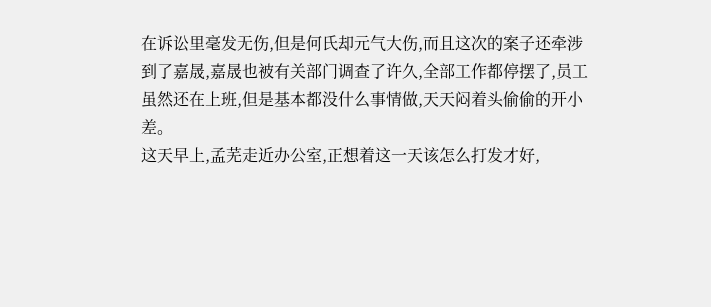在诉讼里毫发无伤,但是何氏却元气大伤,而且这次的案子还牵涉到了嘉晟,嘉晟也被有关部门调查了许久,全部工作都停摆了,员工虽然还在上班,但是基本都没什么事情做,天天闷着头偷偷的开小差。
这天早上,孟芜走近办公室,正想着这一天该怎么打发才好,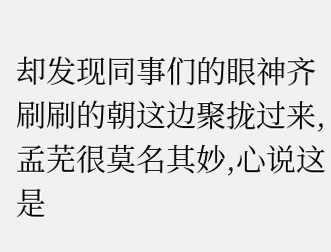却发现同事们的眼神齐刷刷的朝这边聚拢过来,孟芜很莫名其妙,心说这是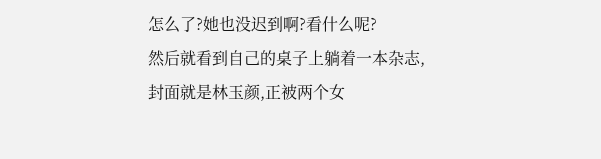怎么了?她也没迟到啊?看什么呢?
然后就看到自己的桌子上躺着一本杂志,封面就是林玉颜,正被两个女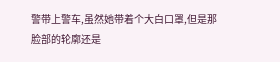警带上警车,虽然她带着个大白口罩,但是那脸部的轮廓还是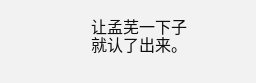让孟芜一下子就认了出来。